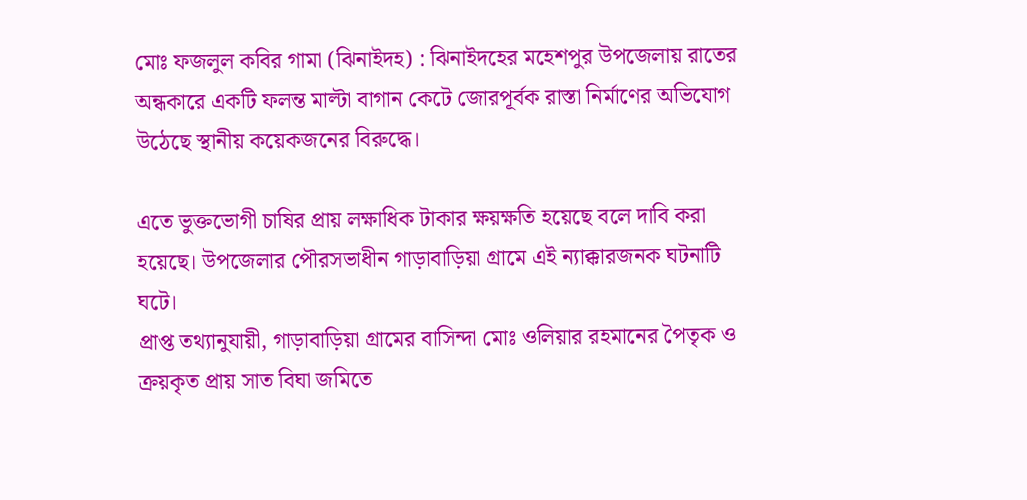মোঃ ফজলুল কবির গামা (ঝিনাইদহ) : ঝিনাইদহের মহেশপুর উপজেলায় রাতের অন্ধকারে একটি ফলন্ত মাল্টা বাগান কেটে জোরপূর্বক রাস্তা নির্মাণের অভিযোগ উঠেছে স্থানীয় কয়েকজনের বিরুদ্ধে।

এতে ভুক্তভোগী চাষির প্রায় লক্ষাধিক টাকার ক্ষয়ক্ষতি হয়েছে বলে দাবি করা হয়েছে। উপজেলার পৌরসভাধীন গাড়াবাড়িয়া গ্রামে এই ন্যাক্কারজনক ঘটনাটি ঘটে।
প্রাপ্ত তথ্যানুযায়ী, গাড়াবাড়িয়া গ্রামের বাসিন্দা মোঃ ওলিয়ার রহমানের পৈতৃক ও ক্রয়কৃত প্রায় সাত বিঘা জমিতে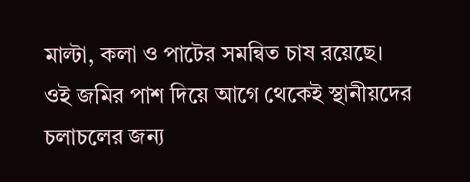মাল্টা, কলা ও পাটের সমন্বিত চাষ রয়েছে। ওই জমির পাশ দিয়ে আগে থেকেই স্থানীয়দের চলাচলের জন্য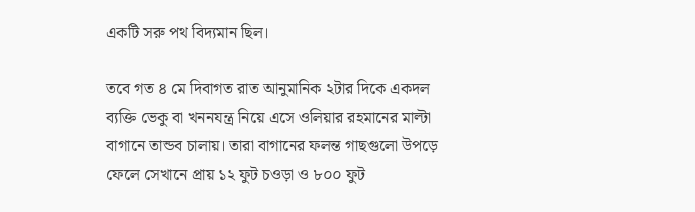একটি সরু পথ বিদ্যমান ছিল।

তবে গত ৪ মে দিবাগত রাত আনুমানিক ২টার দিকে একদল ব্যক্তি ভেকু বা খননযন্ত্র নিয়ে এসে ওলিয়ার রহমানের মাল্টা বাগানে তান্ডব চালায়। তারা বাগানের ফলন্ত গাছগুলো উপড়ে ফেলে সেখানে প্রায় ১২ ফুট চওড়া ও ৮০০ ফুট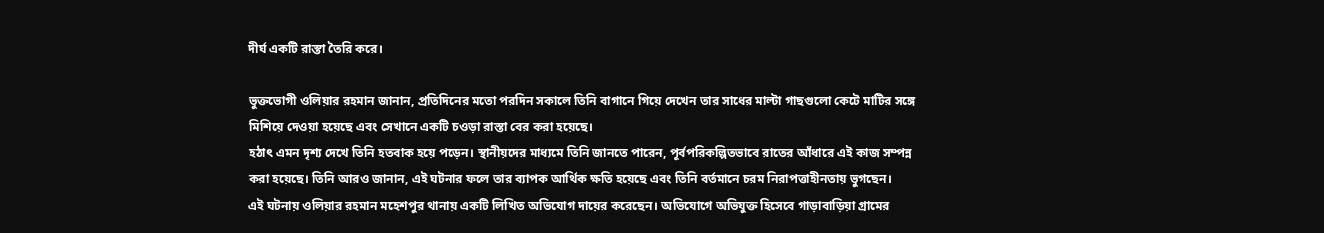দীর্ঘ একটি রাস্তা তৈরি করে।

ভুক্তভোগী ওলিয়ার রহমান জানান, প্রতিদিনের মতো পরদিন সকালে তিনি বাগানে গিয়ে দেখেন তার সাধের মাল্টা গাছগুলো কেটে মাটির সঙ্গে মিশিয়ে দেওয়া হয়েছে এবং সেখানে একটি চওড়া রাস্তা বের করা হয়েছে।
হঠাৎ এমন দৃশ্য দেখে তিনি হতবাক হয়ে পড়েন। স্থানীয়দের মাধ্যমে তিনি জানতে পারেন, পূর্বপরিকল্পিতভাবে রাতের আঁধারে এই কাজ সম্পন্ন করা হয়েছে। তিনি আরও জানান, এই ঘটনার ফলে তার ব্যাপক আর্থিক ক্ষতি হয়েছে এবং তিনি বর্তমানে চরম নিরাপত্তাহীনতায় ভুগছেন।
এই ঘটনায় ওলিয়ার রহমান মহেশপুর থানায় একটি লিখিত অভিযোগ দায়ের করেছেন। অভিযোগে অভিযুক্ত হিসেবে গাড়াবাড়িয়া গ্রামের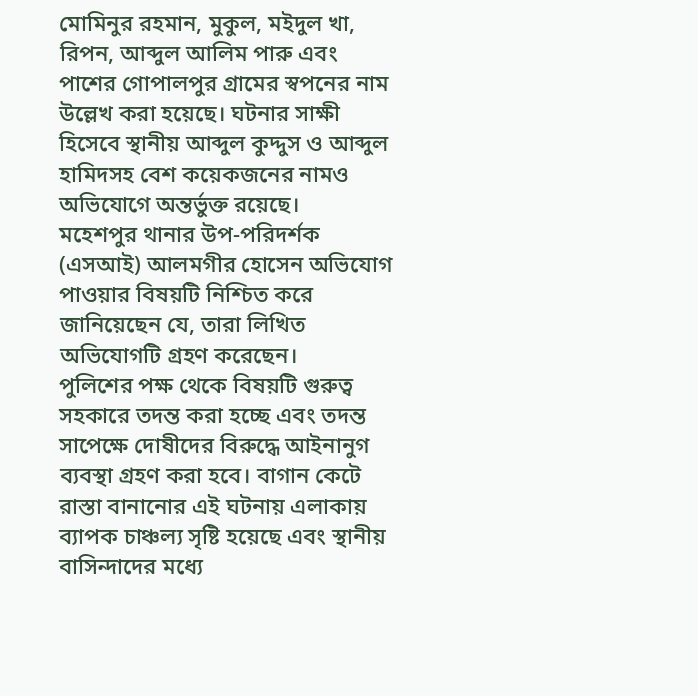মোমিনুর রহমান, মুকুল, মইদুল খা, রিপন, আব্দুল আলিম পারু এবং পাশের গোপালপুর গ্রামের স্বপনের নাম উল্লেখ করা হয়েছে। ঘটনার সাক্ষী হিসেবে স্থানীয় আব্দুল কুদ্দুস ও আব্দুল হামিদসহ বেশ কয়েকজনের নামও অভিযোগে অন্তর্ভুক্ত রয়েছে।
মহেশপুর থানার উপ-পরিদর্শক (এসআই) আলমগীর হোসেন অভিযোগ পাওয়ার বিষয়টি নিশ্চিত করে জানিয়েছেন যে, তারা লিখিত অভিযোগটি গ্রহণ করেছেন।
পুলিশের পক্ষ থেকে বিষয়টি গুরুত্ব সহকারে তদন্ত করা হচ্ছে এবং তদন্ত সাপেক্ষে দোষীদের বিরুদ্ধে আইনানুগ ব্যবস্থা গ্রহণ করা হবে। বাগান কেটে রাস্তা বানানোর এই ঘটনায় এলাকায় ব্যাপক চাঞ্চল্য সৃষ্টি হয়েছে এবং স্থানীয় বাসিন্দাদের মধ্যে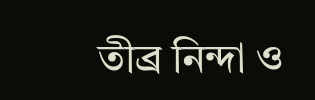তীব্র নিন্দা ও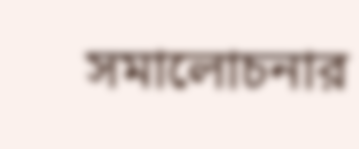সমালোচনার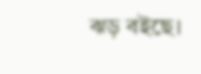ঝড় বইছে।